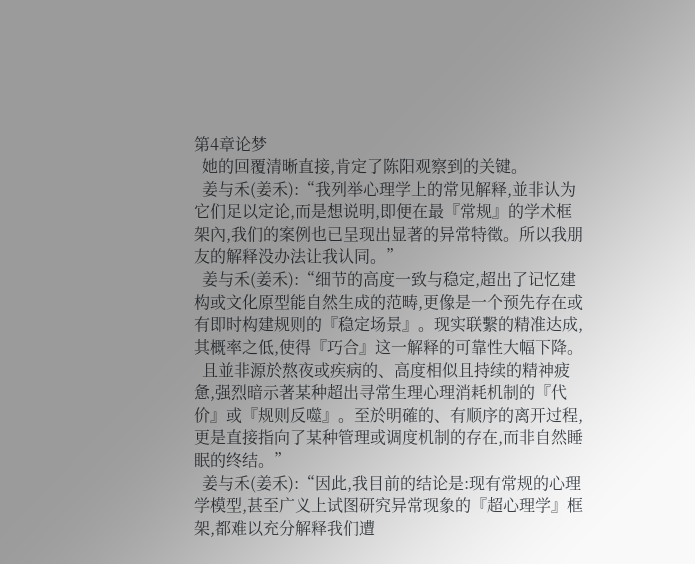第4章论梦
  她的回覆清晰直接,肯定了陈阳观察到的关键。
  姜与禾(姜禾):“我列举心理学上的常见解释,並非认为它们足以定论,而是想说明,即便在最『常规』的学术框架內,我们的案例也已呈现出显著的异常特徵。所以我朋友的解释没办法让我认同。”
  姜与禾(姜禾):“细节的高度一致与稳定,超出了记忆建构或文化原型能自然生成的范畴,更像是一个预先存在或有即时构建规则的『稳定场景』。现实联繫的精准达成,其概率之低,使得『巧合』这一解释的可靠性大幅下降。
  且並非源於熬夜或疾病的、高度相似且持续的精神疲惫,强烈暗示著某种超出寻常生理心理消耗机制的『代价』或『规则反噬』。至於明確的、有顺序的离开过程,更是直接指向了某种管理或调度机制的存在,而非自然睡眠的终结。”
  姜与禾(姜禾):“因此,我目前的结论是:现有常规的心理学模型,甚至广义上试图研究异常现象的『超心理学』框架,都难以充分解释我们遭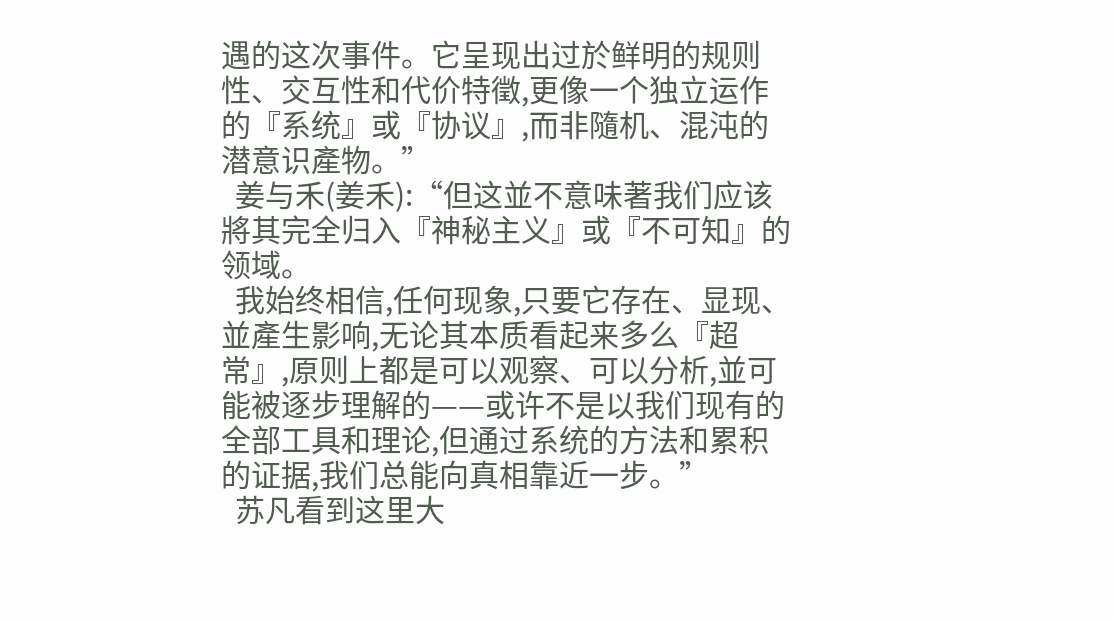遇的这次事件。它呈现出过於鲜明的规则性、交互性和代价特徵,更像一个独立运作的『系统』或『协议』,而非隨机、混沌的潜意识產物。”
  姜与禾(姜禾):“但这並不意味著我们应该將其完全归入『神秘主义』或『不可知』的领域。
  我始终相信,任何现象,只要它存在、显现、並產生影响,无论其本质看起来多么『超常』,原则上都是可以观察、可以分析,並可能被逐步理解的——或许不是以我们现有的全部工具和理论,但通过系统的方法和累积的证据,我们总能向真相靠近一步。”
  苏凡看到这里大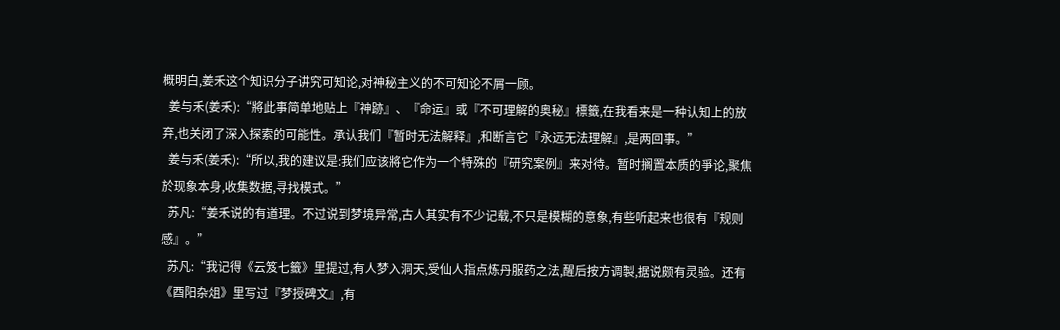概明白,姜禾这个知识分子讲究可知论,对神秘主义的不可知论不屑一顾。
  姜与禾(姜禾):“將此事简单地贴上『神跡』、『命运』或『不可理解的奥秘』標籤,在我看来是一种认知上的放弃,也关闭了深入探索的可能性。承认我们『暂时无法解释』,和断言它『永远无法理解』,是两回事。”
  姜与禾(姜禾):“所以,我的建议是:我们应该將它作为一个特殊的『研究案例』来对待。暂时搁置本质的爭论,聚焦於现象本身,收集数据,寻找模式。”
  苏凡:“姜禾说的有道理。不过说到梦境异常,古人其实有不少记载,不只是模糊的意象,有些听起来也很有『规则感』。”
  苏凡:“我记得《云笈七籤》里提过,有人梦入洞天,受仙人指点炼丹服药之法,醒后按方调製,据说颇有灵验。还有《酉阳杂俎》里写过『梦授碑文』,有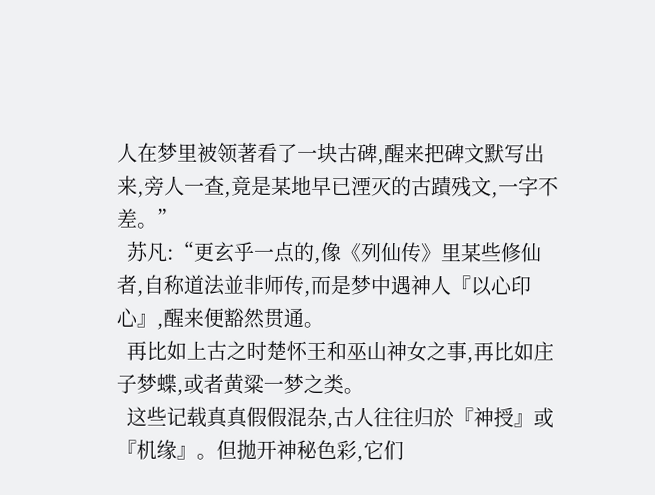人在梦里被领著看了一块古碑,醒来把碑文默写出来,旁人一查,竟是某地早已湮灭的古蹟残文,一字不差。”
  苏凡:“更玄乎一点的,像《列仙传》里某些修仙者,自称道法並非师传,而是梦中遇神人『以心印心』,醒来便豁然贯通。
  再比如上古之时楚怀王和巫山神女之事,再比如庄子梦蝶,或者黄粱一梦之类。
  这些记载真真假假混杂,古人往往归於『神授』或『机缘』。但拋开神秘色彩,它们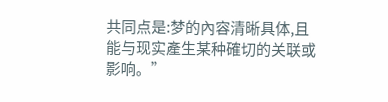共同点是:梦的內容清晰具体,且能与现实產生某种確切的关联或影响。”